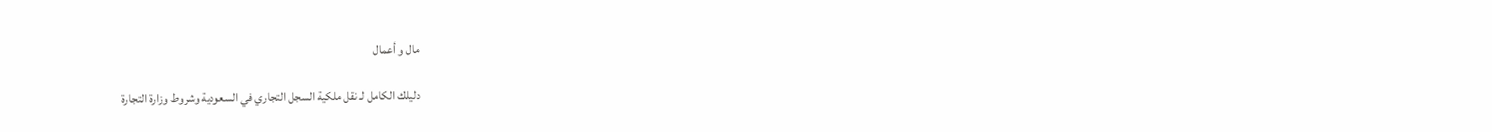مال و أعمال

دليلك الكامل لـ نقل ملكية السجل التجاري في السعودية وشروط وزارة التجارة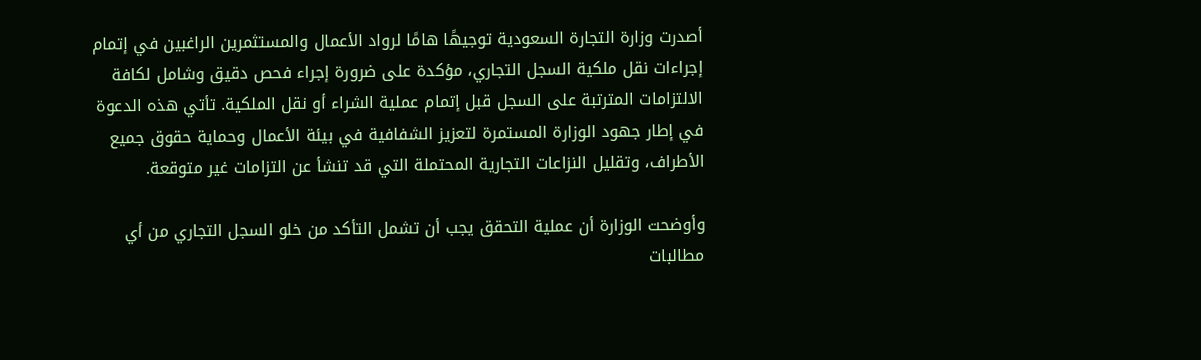أصدرت وزارة التجارة السعودية توجيهًا هامًا لرواد الأعمال والمستثمرين الراغبين في إتمام إجراءات نقل ملكية السجل التجاري، مؤكدة على ضرورة إجراء فحص دقيق وشامل لكافة الالتزامات المترتبة على السجل قبل إتمام عملية الشراء أو نقل الملكية. تأتي هذه الدعوة في إطار جهود الوزارة المستمرة لتعزيز الشفافية في بيئة الأعمال وحماية حقوق جميع الأطراف، وتقليل النزاعات التجارية المحتملة التي قد تنشأ عن التزامات غير متوقعة.

وأوضحت الوزارة أن عملية التحقق يجب أن تشمل التأكد من خلو السجل التجاري من أي مطالبات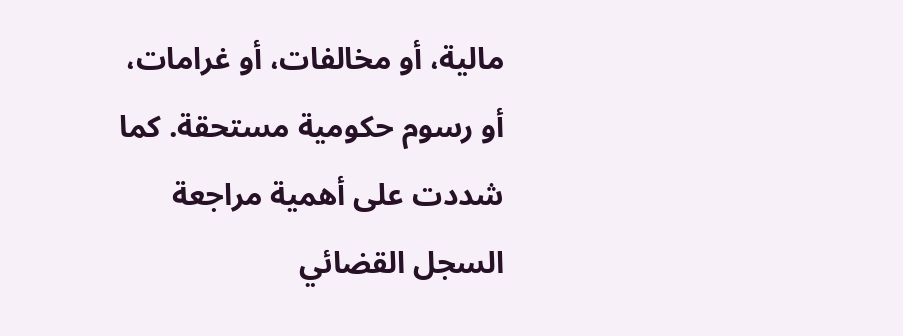مالية، أو مخالفات، أو غرامات، أو رسوم حكومية مستحقة. كما شددت على أهمية مراجعة السجل القضائي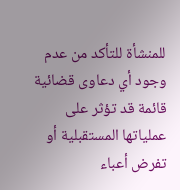للمنشأة للتأكد من عدم وجود أي دعاوى قضائية قائمة قد تؤثر على عملياتها المستقبلية أو تفرض أعباء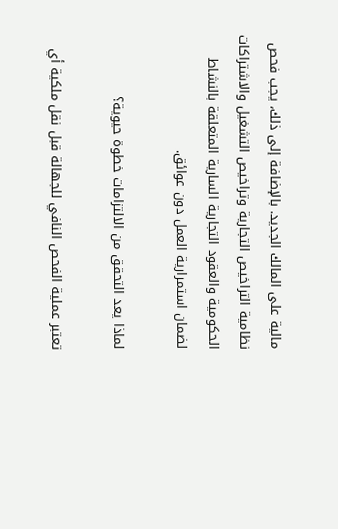مالية على المالك الجديد. بالإضافة إلى ذلك، يجب فحص نظامية التراخيص التجارية وتراخيص التشغيل والاشتراكات الحكومية والعقود التجارية السارية المتعلقة بالنشاط لضمان استمرارية العمل دون عوائق.

لماذا يعد التحقق من الالتزامات خطوة حيوية؟

تعتبر عملية الفحص النافي للجهالة قبل نقل ملكية أي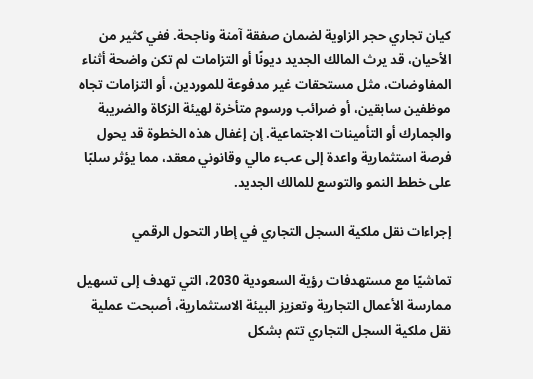كيان تجاري حجر الزاوية لضمان صفقة آمنة وناجحة. ففي كثير من الأحيان، قد يرث المالك الجديد ديونًا أو التزامات لم تكن واضحة أثناء المفاوضات، مثل مستحقات غير مدفوعة للموردين، أو التزامات تجاه موظفين سابقين، أو ضرائب ورسوم متأخرة لهيئة الزكاة والضريبة والجمارك أو التأمينات الاجتماعية. إن إغفال هذه الخطوة قد يحول فرصة استثمارية واعدة إلى عبء مالي وقانوني معقد، مما يؤثر سلبًا على خطط النمو والتوسع للمالك الجديد.

إجراءات نقل ملكية السجل التجاري في إطار التحول الرقمي

تماشيًا مع مستهدفات رؤية السعودية 2030، التي تهدف إلى تسهيل ممارسة الأعمال التجارية وتعزيز البيئة الاستثمارية، أصبحت عملية نقل ملكية السجل التجاري تتم بشكل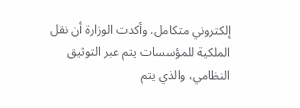إلكتروني متكامل. وأكدت الوزارة أن نقل الملكية للمؤسسات يتم عبر التوثيق النظامي، والذي يتم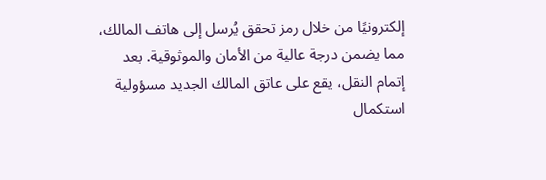إلكترونيًا من خلال رمز تحقق يُرسل إلى هاتف المالك، مما يضمن درجة عالية من الأمان والموثوقية. بعد إتمام النقل، يقع على عاتق المالك الجديد مسؤولية استكمال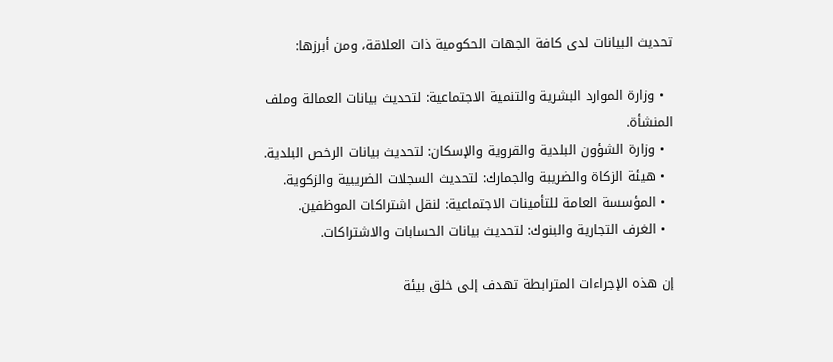تحديث البيانات لدى كافة الجهات الحكومية ذات العلاقة، ومن أبرزها:

  • وزارة الموارد البشرية والتنمية الاجتماعية: لتحديث بيانات العمالة وملف المنشأة.
  • وزارة الشؤون البلدية والقروية والإسكان: لتحديث بيانات الرخص البلدية.
  • هيئة الزكاة والضريبة والجمارك: لتحديث السجلات الضريبية والزكوية.
  • المؤسسة العامة للتأمينات الاجتماعية: لنقل اشتراكات الموظفين.
  • الغرف التجارية والبنوك: لتحديث بيانات الحسابات والاشتراكات.

إن هذه الإجراءات المترابطة تهدف إلى خلق بيئة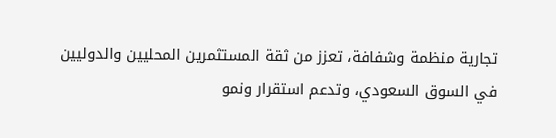تجارية منظمة وشفافة، تعزز من ثقة المستثمرين المحليين والدوليين في السوق السعودي، وتدعم استقرار ونمو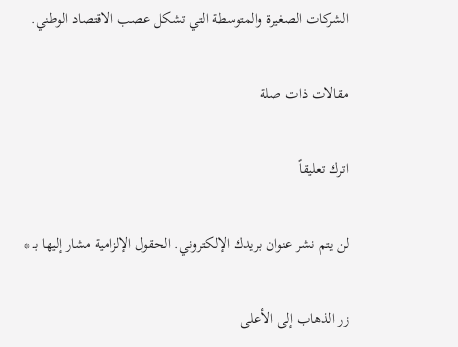الشركات الصغيرة والمتوسطة التي تشكل عصب الاقتصاد الوطني.

مقالات ذات صلة

اترك تعليقاً

لن يتم نشر عنوان بريدك الإلكتروني. الحقول الإلزامية مشار إليها بـ *

زر الذهاب إلى الأعلى